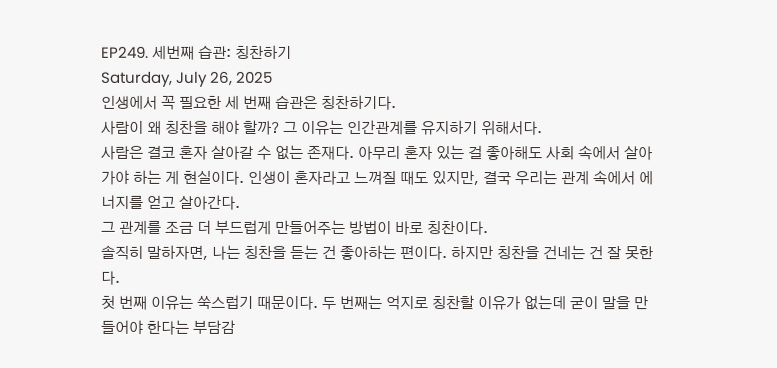EP249. 세번째 습관: 칭찬하기
Saturday, July 26, 2025
인생에서 꼭 필요한 세 번째 습관은 칭찬하기다.
사람이 왜 칭찬을 해야 할까? 그 이유는 인간관계를 유지하기 위해서다.
사람은 결코 혼자 살아갈 수 없는 존재다. 아무리 혼자 있는 걸 좋아해도 사회 속에서 살아가야 하는 게 현실이다. 인생이 혼자라고 느껴질 때도 있지만, 결국 우리는 관계 속에서 에너지를 얻고 살아간다.
그 관계를 조금 더 부드럽게 만들어주는 방법이 바로 칭찬이다.
솔직히 말하자면, 나는 칭찬을 듣는 건 좋아하는 편이다. 하지만 칭찬을 건네는 건 잘 못한다.
첫 번째 이유는 쑥스럽기 때문이다. 두 번째는 억지로 칭찬할 이유가 없는데 굳이 말을 만들어야 한다는 부담감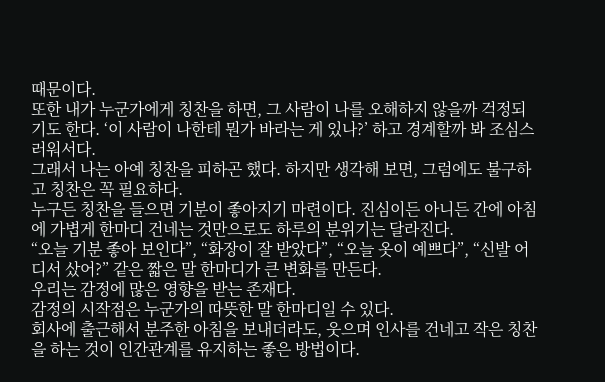때문이다.
또한 내가 누군가에게 칭찬을 하면, 그 사람이 나를 오해하지 않을까 걱정되기도 한다. ‘이 사람이 나한테 뭔가 바라는 게 있나?’ 하고 경계할까 봐 조심스러워서다.
그래서 나는 아예 칭찬을 피하곤 했다. 하지만 생각해 보면, 그럼에도 불구하고 칭찬은 꼭 필요하다.
누구든 칭찬을 들으면 기분이 좋아지기 마련이다. 진심이든 아니든 간에 아침에 가볍게 한마디 건네는 것만으로도 하루의 분위기는 달라진다.
“오늘 기분 좋아 보인다”, “화장이 잘 받았다”, “오늘 옷이 예쁘다”, “신발 어디서 샀어?” 같은 짧은 말 한마디가 큰 변화를 만든다.
우리는 감정에 많은 영향을 받는 존재다.
감정의 시작점은 누군가의 따뜻한 말 한마디일 수 있다.
회사에 출근해서 분주한 아침을 보내더라도, 웃으며 인사를 건네고 작은 칭찬을 하는 것이 인간관계를 유지하는 좋은 방법이다.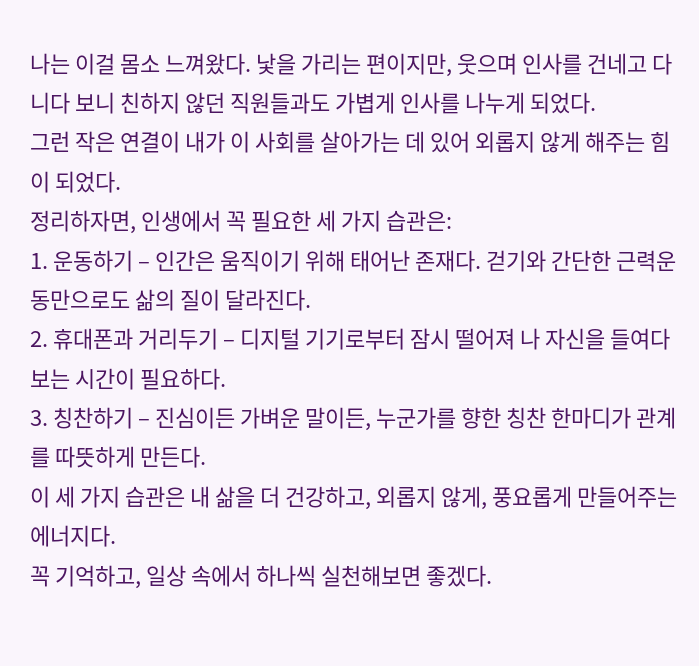나는 이걸 몸소 느껴왔다. 낯을 가리는 편이지만, 웃으며 인사를 건네고 다니다 보니 친하지 않던 직원들과도 가볍게 인사를 나누게 되었다.
그런 작은 연결이 내가 이 사회를 살아가는 데 있어 외롭지 않게 해주는 힘이 되었다.
정리하자면, 인생에서 꼭 필요한 세 가지 습관은:
1. 운동하기 – 인간은 움직이기 위해 태어난 존재다. 걷기와 간단한 근력운동만으로도 삶의 질이 달라진다.
2. 휴대폰과 거리두기 – 디지털 기기로부터 잠시 떨어져 나 자신을 들여다보는 시간이 필요하다.
3. 칭찬하기 – 진심이든 가벼운 말이든, 누군가를 향한 칭찬 한마디가 관계를 따뜻하게 만든다.
이 세 가지 습관은 내 삶을 더 건강하고, 외롭지 않게, 풍요롭게 만들어주는 에너지다.
꼭 기억하고, 일상 속에서 하나씩 실천해보면 좋겠다.